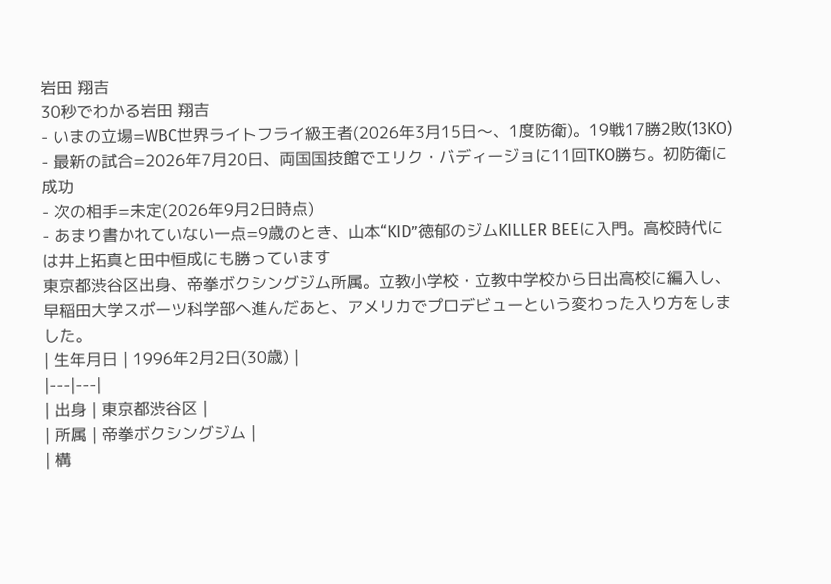岩田 翔吉
30秒でわかる岩田 翔吉
- いまの立場=WBC世界ライトフライ級王者(2026年3月15日〜、1度防衛)。19戦17勝2敗(13KO)
- 最新の試合=2026年7月20日、両国国技館でエリク・バディージョに11回TKO勝ち。初防衛に成功
- 次の相手=未定(2026年9月2日時点)
- あまり書かれていない一点=9歳のとき、山本“KID”徳郁のジムKILLER BEEに入門。高校時代には井上拓真と田中恒成にも勝っています
東京都渋谷区出身、帝拳ボクシングジム所属。立教小学校・立教中学校から日出高校に編入し、早稲田大学スポーツ科学部へ進んだあと、アメリカでプロデビューという変わった入り方をしました。
| 生年月日 | 1996年2月2日(30歳) |
|---|---|
| 出身 | 東京都渋谷区 |
| 所属 | 帝拳ボクシングジム |
| 構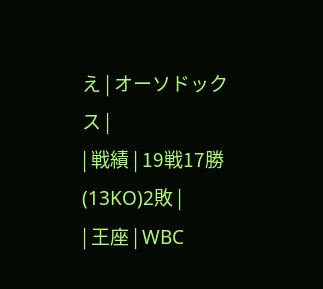え | オーソドックス |
| 戦績 | 19戦17勝(13KO)2敗 |
| 王座 | WBC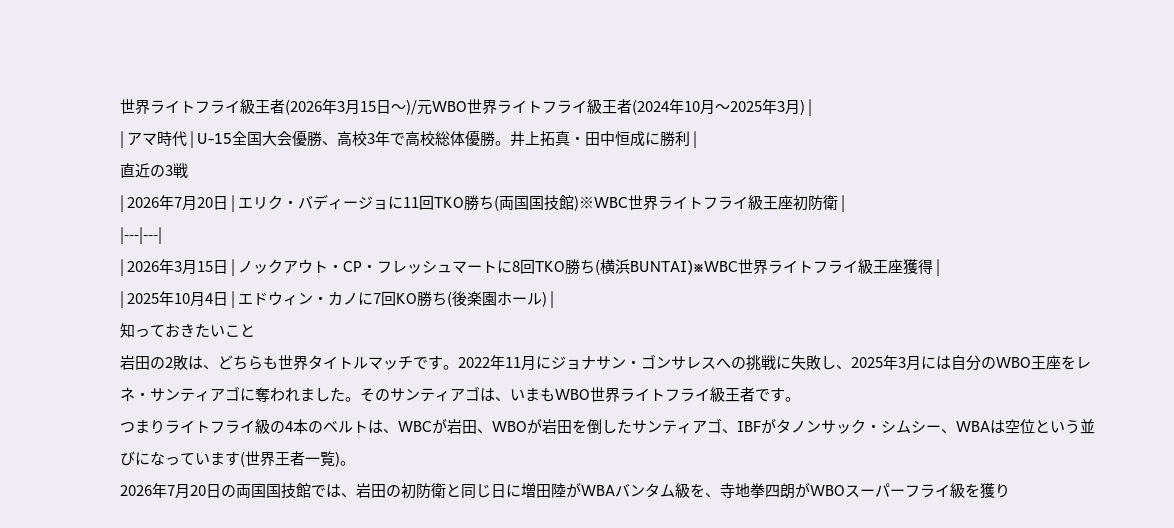世界ライトフライ級王者(2026年3月15日〜)/元WBO世界ライトフライ級王者(2024年10月〜2025年3月) |
| アマ時代 | U-15全国大会優勝、高校3年で高校総体優勝。井上拓真・田中恒成に勝利 |
直近の3戦
| 2026年7月20日 | エリク・バディージョに11回TKO勝ち(両国国技館)※WBC世界ライトフライ級王座初防衛 |
|---|---|
| 2026年3月15日 | ノックアウト・CP・フレッシュマートに8回TKO勝ち(横浜BUNTAI)※WBC世界ライトフライ級王座獲得 |
| 2025年10月4日 | エドウィン・カノに7回KO勝ち(後楽園ホール) |
知っておきたいこと
岩田の2敗は、どちらも世界タイトルマッチです。2022年11月にジョナサン・ゴンサレスへの挑戦に失敗し、2025年3月には自分のWBO王座をレネ・サンティアゴに奪われました。そのサンティアゴは、いまもWBO世界ライトフライ級王者です。
つまりライトフライ級の4本のベルトは、WBCが岩田、WBOが岩田を倒したサンティアゴ、IBFがタノンサック・シムシー、WBAは空位という並びになっています(世界王者一覧)。
2026年7月20日の両国国技館では、岩田の初防衛と同じ日に増田陸がWBAバンタム級を、寺地拳四朗がWBOスーパーフライ級を獲り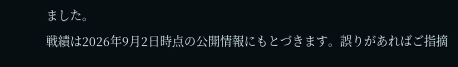ました。
戦績は2026年9月2日時点の公開情報にもとづきます。誤りがあればご指摘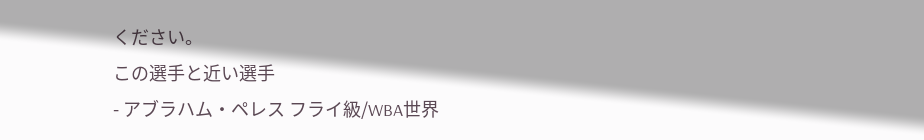ください。
この選手と近い選手
- アブラハム・ペレス フライ級/WBA世界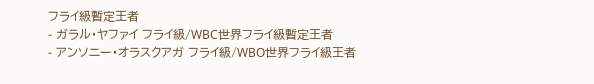フライ級暫定王者
- ガラル・ヤファイ フライ級/WBC世界フライ級暫定王者
- アンソニー・オラスクアガ フライ級/WBO世界フライ級王者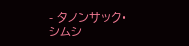- タノンサック・シムシ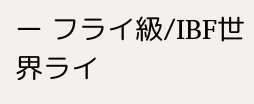ー フライ級/IBF世界ライ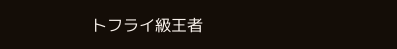トフライ級王者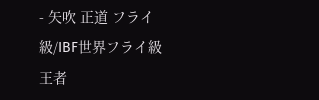- 矢吹 正道 フライ級/IBF世界フライ級王者